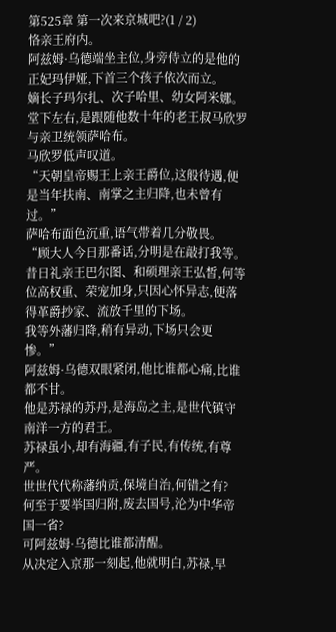第525章 第一次来京城吧?(1 / 2)
恪亲王府内。
阿兹姆·乌德端坐主位,身旁侍立的是他的正妃玛伊娅,下首三个孩子依次而立。
嫡长子玛尔扎、次子哈里、幼女阿米娜。
堂下左右,是跟随他数十年的老王叔马欣罗与亲卫统领萨哈布。
马欣罗低声叹道。
“天朝皇帝赐王上亲王爵位,这般待遇,便是当年扶南、南掌之主归降,也未曾有过。”
萨哈布面色沉重,语气带着几分敬畏。
“顾大人今日那番话,分明是在敲打我等。
昔日礼亲王巴尔图、和硕理亲王弘皙,何等位高权重、荣宠加身,只因心怀异志,便落得革爵抄家、流放千里的下场。
我等外藩归降,稍有异动,下场只会更惨。”
阿兹姆·乌德双眼紧闭,他比谁都心痛,比谁都不甘。
他是苏禄的苏丹,是海岛之主,是世代镇守南洋一方的君王。
苏禄虽小,却有海疆,有子民,有传统,有尊严。
世世代代称藩纳贡,保境自治,何错之有?
何至于要举国归附,废去国号,沦为中华帝国一省?
可阿兹姆·乌德比谁都清醒。
从决定入京那一刻起,他就明白,苏禄,早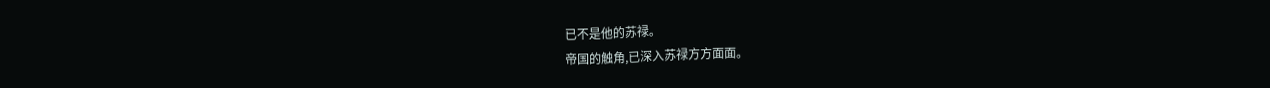已不是他的苏禄。
帝国的触角,已深入苏禄方方面面。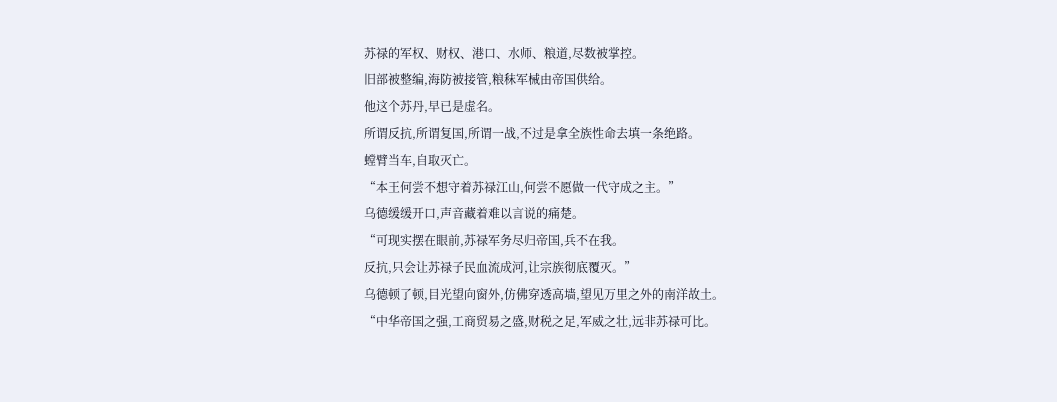苏禄的军权、财权、港口、水师、粮道,尽数被掌控。
旧部被整编,海防被接管,粮秣军械由帝国供给。
他这个苏丹,早已是虚名。
所谓反抗,所谓复国,所谓一战,不过是拿全族性命去填一条绝路。
螳臂当车,自取灭亡。
“本王何尝不想守着苏禄江山,何尝不愿做一代守成之主。”
乌德缓缓开口,声音藏着难以言说的痛楚。
“可现实摆在眼前,苏禄军务尽归帝国,兵不在我。
反抗,只会让苏禄子民血流成河,让宗族彻底覆灭。”
乌德顿了顿,目光望向窗外,仿佛穿透高墙,望见万里之外的南洋故土。
“中华帝国之强,工商贸易之盛,财税之足,军威之壮,远非苏禄可比。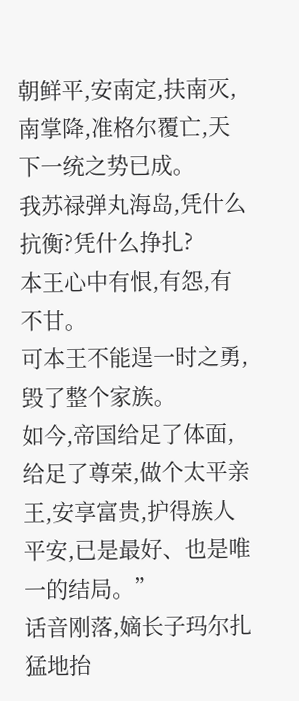朝鲜平,安南定,扶南灭,南掌降,准格尔覆亡,天下一统之势已成。
我苏禄弹丸海岛,凭什么抗衡?凭什么挣扎?
本王心中有恨,有怨,有不甘。
可本王不能逞一时之勇,毁了整个家族。
如今,帝国给足了体面,给足了尊荣,做个太平亲王,安享富贵,护得族人平安,已是最好、也是唯一的结局。”
话音刚落,嫡长子玛尔扎猛地抬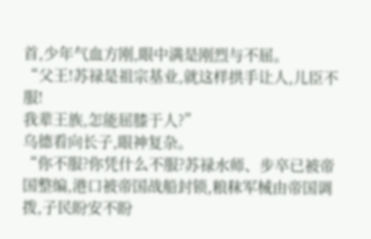首,少年气血方刚,眼中满是刚烈与不屈。
“父王!苏禄是祖宗基业,就这样拱手让人,儿臣不服!
我辈王族,怎能屈膝于人?”
乌德看向长子,眼神复杂。
“你不服?你凭什么不服?苏禄水师、步卒已被帝国整编,港口被帝国战船封锁,粮秣军械由帝国调拨,子民盼安不盼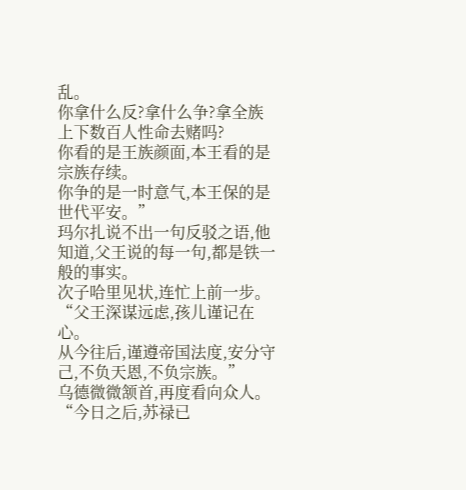乱。
你拿什么反?拿什么争?拿全族上下数百人性命去赌吗?
你看的是王族颜面,本王看的是宗族存续。
你争的是一时意气,本王保的是世代平安。”
玛尔扎说不出一句反驳之语,他知道,父王说的每一句,都是铁一般的事实。
次子哈里见状,连忙上前一步。
“父王深谋远虑,孩儿谨记在心。
从今往后,谨遵帝国法度,安分守己,不负天恩,不负宗族。”
乌德微微颔首,再度看向众人。
“今日之后,苏禄已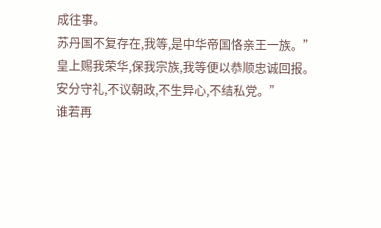成往事。
苏丹国不复存在,我等,是中华帝国恪亲王一族。”
皇上赐我荣华,保我宗族,我等便以恭顺忠诚回报。
安分守礼,不议朝政,不生异心,不结私党。”
谁若再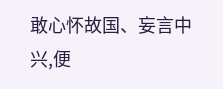敢心怀故国、妄言中兴,便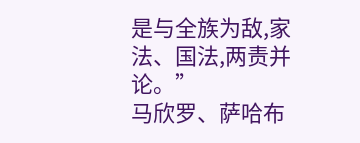是与全族为敌,家法、国法,两责并论。”
马欣罗、萨哈布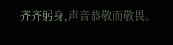齐齐躬身,声音恭敬而敬畏。